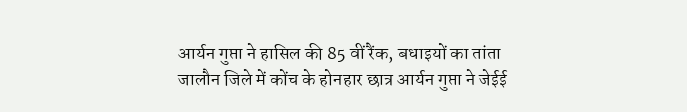आर्यन गुप्ता ने हासिल की 85 वीं रैंक, बधाइयों का तांता
जालौन जिले में कोंच के होनहार छात्र आर्यन गुप्ता ने जेईई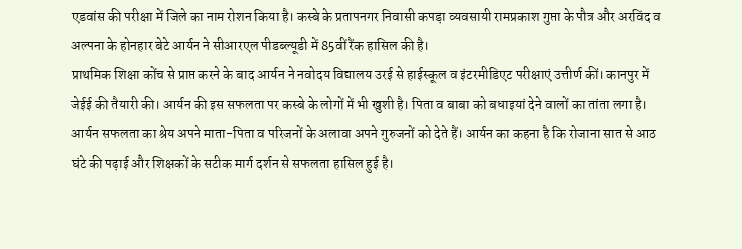एडवांस की परीक्षा में जिले का नाम रोशन किया है। कस्बे के प्रतापनगर निवासी कपड़ा व्यवसायी रामप्रकाश गुप्ता के पौत्र और अरविंद व अल्पना के होनहार बेटे आर्यन ने सीआरएल पीडब्ल्यूडी में 85वीं रैंक हासिल की है।
प्राथमिक शिक्षा कोंच से प्राप्त करने के बाद आर्यन ने नवोदय विद्यालय उरई से हाईस्कूल व इंटरमीडिएट परीक्षाएं उत्तीर्ण कीं। कानपुर में जेईई की तैयारी की। आर्यन की इस सफलता पर कस्बे के लोगों में भी खुशी है। पिता व बाबा को बधाइयां देने वालों का तांता लगा है।
आर्यन सफलता का श्रेय अपने माता-पिता व परिजनों के अलावा अपने गुरुजनों को देते हैं। आर्यन का कहना है कि रोजाना सात से आठ घंटे की पढ़ाई और शिक्षकों के सटीक मार्ग दर्शन से सफलता हासिल हुई है।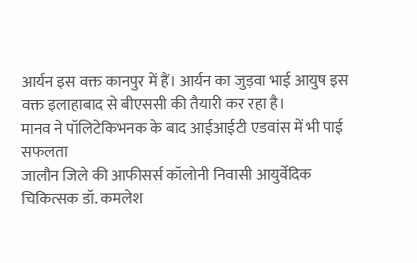आर्यन इस वक्त कानपुर में हैं। आर्यन का जुड़वा भाई आयुष इस वक्त इलाहाबाद से बीएससी की तैयारी कर रहा है।
मानव ने पॉलिटेकिभनक के बाद आईआईटी एडवांस में भी पाई सफलता
जालौन जिले की आफीसर्स कॉलोनी निवासी आयुर्वेदिक चिकित्सक डॉ. कमलेश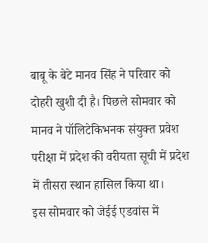बाबू के बेटे मानव सिंह ने परिवार को दोहरी खुशी दी है। पिछले सोमवार को मानव ने पॉलिटेकिभनक संयुक्त प्रवेश परीक्षा में प्रदेश की वरीयता सूची में प्रदेश में तीसरा स्थान हासिल किया था।
इस सोमवार को जेईई एडवांस में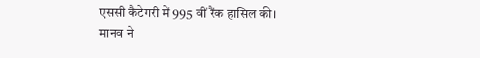एससी कैटेगरी में 995 वीं रैंक हासिल की। मानव ने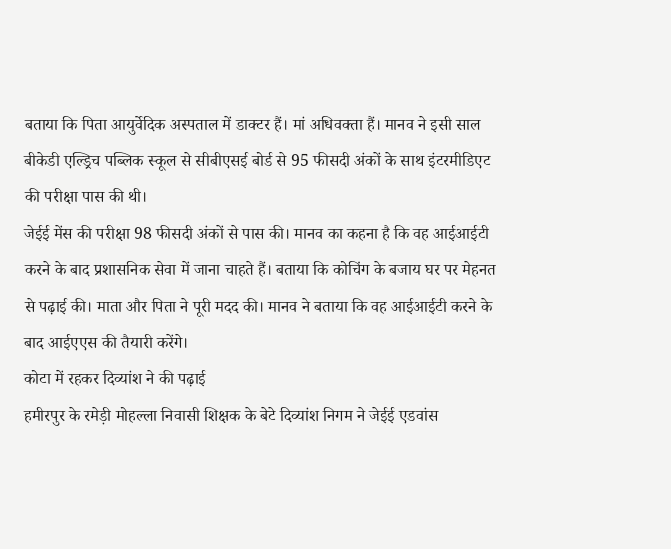बताया कि पिता आयुर्वेदिक अस्पताल में डाक्टर हैं। मां अधिवक्ता हैं। मानव ने इसी साल बीकेडी एल्ड्रिच पब्लिक स्कूल से सीबीएसई बोर्ड से 95 फीसदी अंकों के साथ इंटरमीडिएट की परीक्षा पास की थी।
जेईई मेंस की परीक्षा 98 फीसदी अंकों से पास की। मानव का कहना है कि वह आईआईटी करने के बाद प्रशासनिक सेवा में जाना चाहते हैं। बताया कि कोचिंग के बजाय घर पर मेहनत से पढ़ाई की। माता और पिता ने पूरी मदद की। मानव ने बताया कि वह आईआईटी करने के बाद आईएएस की तैयारी करेंगे।
कोटा में रहकर दिव्यांश ने की पढ़ाई
हमीरपुर के रमेड़ी मोहल्ला निवासी शिक्षक के बेटे दिव्यांश निगम ने जेईई एडवांस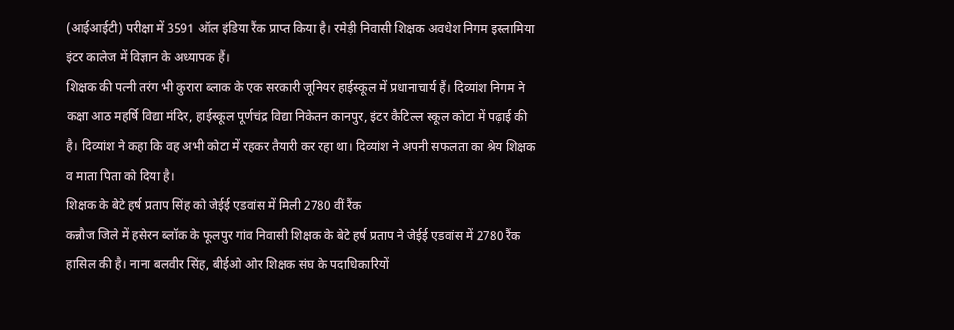(आईआईटी) परीक्षा में 3591 ऑल इंडिया रैंक प्राप्त किया है। रमेड़ी निवासी शिक्षक अवधेश निगम इस्लामिया इंटर कालेज में विज्ञान के अध्यापक हैं।
शिक्षक की पत्नी तरंग भी कुरारा ब्लाक के एक सरकारी जूनियर हाईस्कूल में प्रधानाचार्य हैं। दिव्यांश निगम ने कक्षा आठ महर्षि विद्या मंदिर, हाईस्कूल पूर्णचंद्र विद्या निकेतन कानपुर, इंटर कैटिल्ल स्कूल कोटा में पढ़ाई की है। दिव्यांश ने कहा कि वह अभी कोटा में रहकर तैयारी कर रहा था। दिव्यांश ने अपनी सफलता का श्रेय शिक्षक व माता पिता को दिया है।
शिक्षक के बेटे हर्ष प्रताप सिंह को जेईई एडवांस में मिली 2780 वीं रैंक
कन्नौज जिले में हसेरन ब्लॉक के फूलपुर गांव निवासी शिक्षक के बेटे हर्ष प्रताप ने जेईई एडवांस में 2780 रैंक हासिल की है। नाना बलवीर सिंह, बीईओ ओर शिक्षक संघ के पदाधिकारियों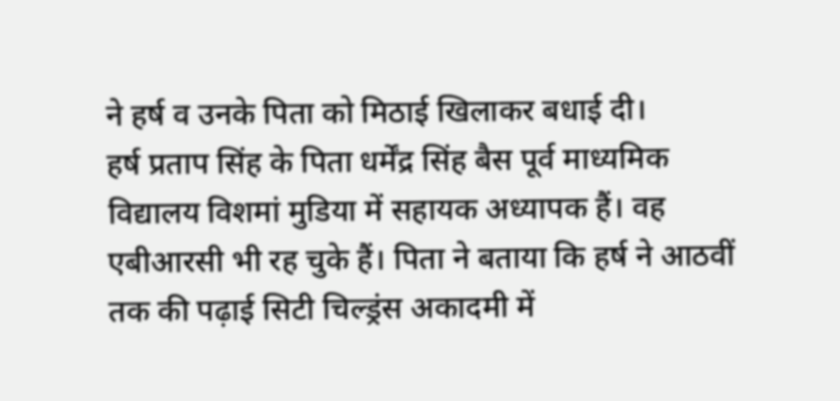ने हर्ष व उनके पिता को मिठाई खिलाकर बधाई दी।
हर्ष प्रताप सिंह के पिता धर्मेंद्र सिंह बैस पूर्व माध्यमिक विद्यालय विशमां मुडिया में सहायक अध्यापक हैं। वह एबीआरसी भी रह चुके हैं। पिता ने बताया कि हर्ष ने आठवीं तक की पढ़ाई सिटी चिल्ड्रंस अकादमी में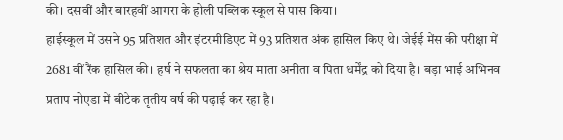की। दसवीं और बारहवीं आगरा के होली पब्लिक स्कूल से पास किया।
हाईस्कूल में उसने 95 प्रतिशत और इंटरमीडिएट में 93 प्रतिशत अंक हासिल किए थे। जेईई मेंस की परीक्षा में 2681 वीं रैंक हासिल की। हर्ष ने सफलता का श्रेय माता अनीता व पिता धर्मेंद्र को दिया है। बड़ा भाई अभिनव प्रताप नोएडा में बीटेक तृतीय वर्ष की पढ़ाई कर रहा है।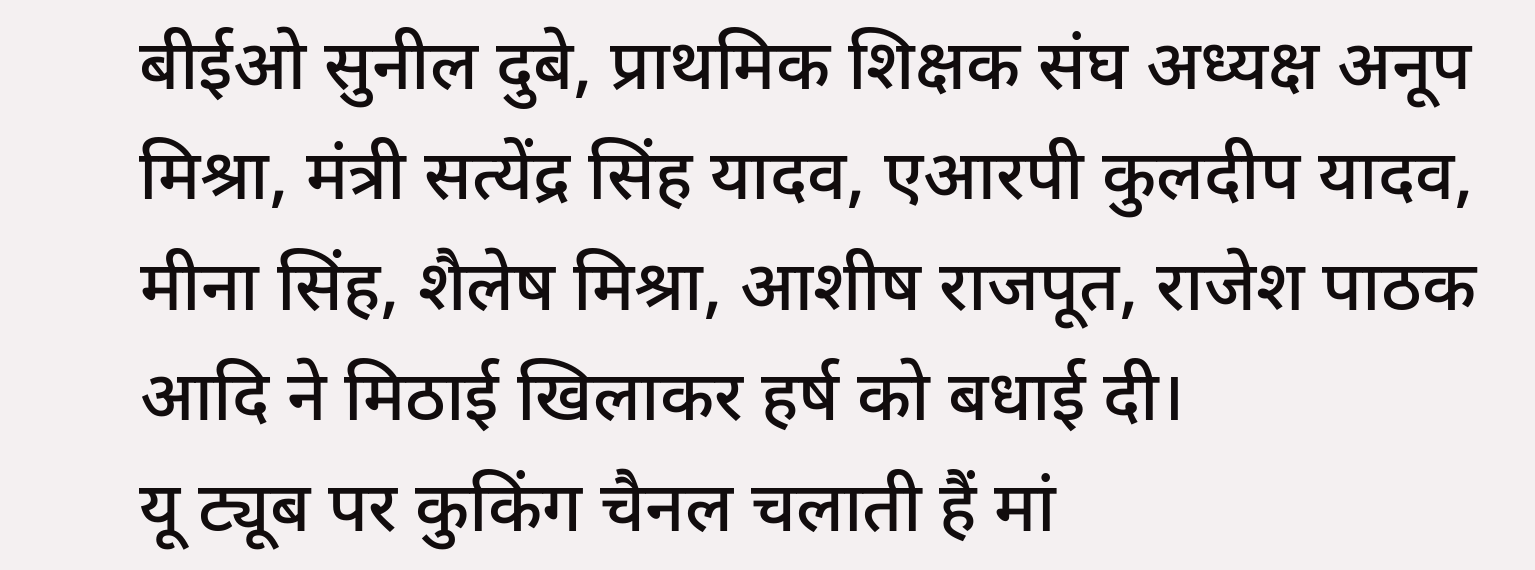बीईओ सुनील दुबे, प्राथमिक शिक्षक संघ अध्यक्ष अनूप मिश्रा, मंत्री सत्येंद्र सिंह यादव, एआरपी कुलदीप यादव, मीना सिंह, शैलेष मिश्रा, आशीष राजपूत, राजेश पाठक आदि ने मिठाई खिलाकर हर्ष को बधाई दी।
यू ट्यूब पर कुकिंग चैनल चलाती हैं मां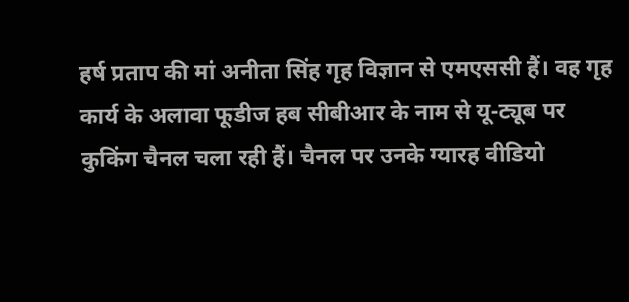हर्ष प्रताप की मां अनीता सिंह गृह विज्ञान से एमएससी हैं। वह गृह कार्य के अलावा फूडीज हब सीबीआर के नाम से यू-ट्यूब पर कुकिंग चैनल चला रही हैं। चैनल पर उनके ग्यारह वीडियो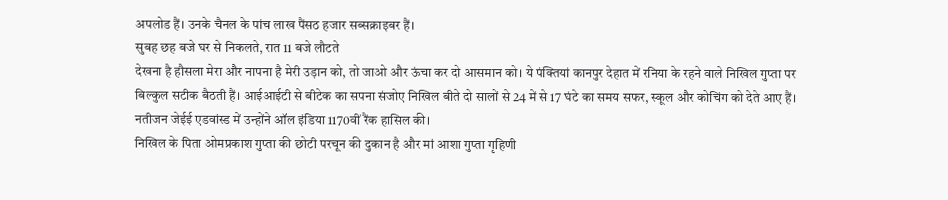अपलोड हैं। उनके चैनल के पांच लाख पैंसठ हजार सब्सक्राइबर हैं।
सुबह छह बजे घर से निकलते, रात 11 बजे लौटते
देखना है हौसला मेरा और नापना है मेरी उड़ान को, तो जाओ और ऊंचा कर दो आसमान को। ये पंक्तियां कानपुर देहात में रनिया के रहने वाले निखिल गुप्ता पर बिल्कुल सटीक बैठती हैं। आईआईटी से बीटेक का सपना संजोए निखिल बीते दो सालों से 24 में से 17 घंटे का समय सफर, स्कूल और कोचिंग को देते आए हैं। नतीजन जेईई एडवांस्ड में उन्होंने ऑल इंडिया 1170वीं रैंक हासिल की।
निखिल के पिता ओमप्रकाश गुप्ता की छोटी परचून की दुकान है और मां आशा गुप्ता गृहिणी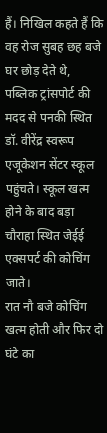हैं। निखिल कहते हैं कि वह रोज सुबह छह बजे घर छोड़ देते थे, पब्लिक ट्रांसपोर्ट की मदद से पनकी स्थित डॉ. वीरेंद्र स्वरूप एजूकेशन सेंटर स्कूल पहुंचते। स्कूल खत्म होने के बाद बड़ा चौराहा स्थित जेईई एक्सपर्ट की कोचिंग जाते।
रात नौ बजे कोचिंग खत्म होती और फिर दो घंटे का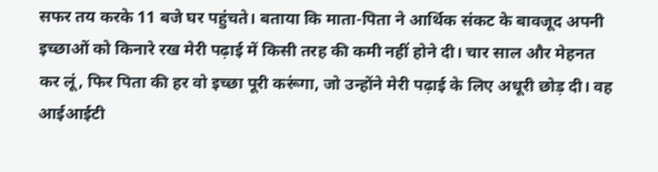सफर तय करके 11 बजे घर पहुंचते। बताया कि माता-पिता ने आर्थिक संकट के बावजूद अपनी इच्छाओं को किनारे रख मेरी पढ़ाई में किसी तरह की कमी नहीं होने दी। चार साल और मेहनत कर लूं, फिर पिता की हर वो इच्छा पूरी करूंगा, जो उन्होंने मेरी पढ़ाई के लिए अधूरी छोड़ दी। वह आईआईटी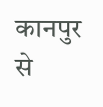कानपुर से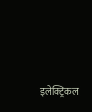इलेक्ट्रिकल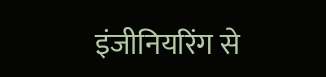इंजीनियरिंग से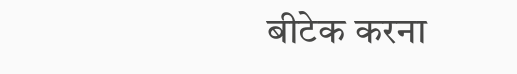बीटेक करना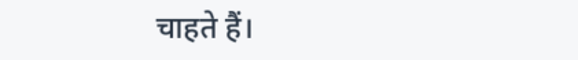चाहते हैं।